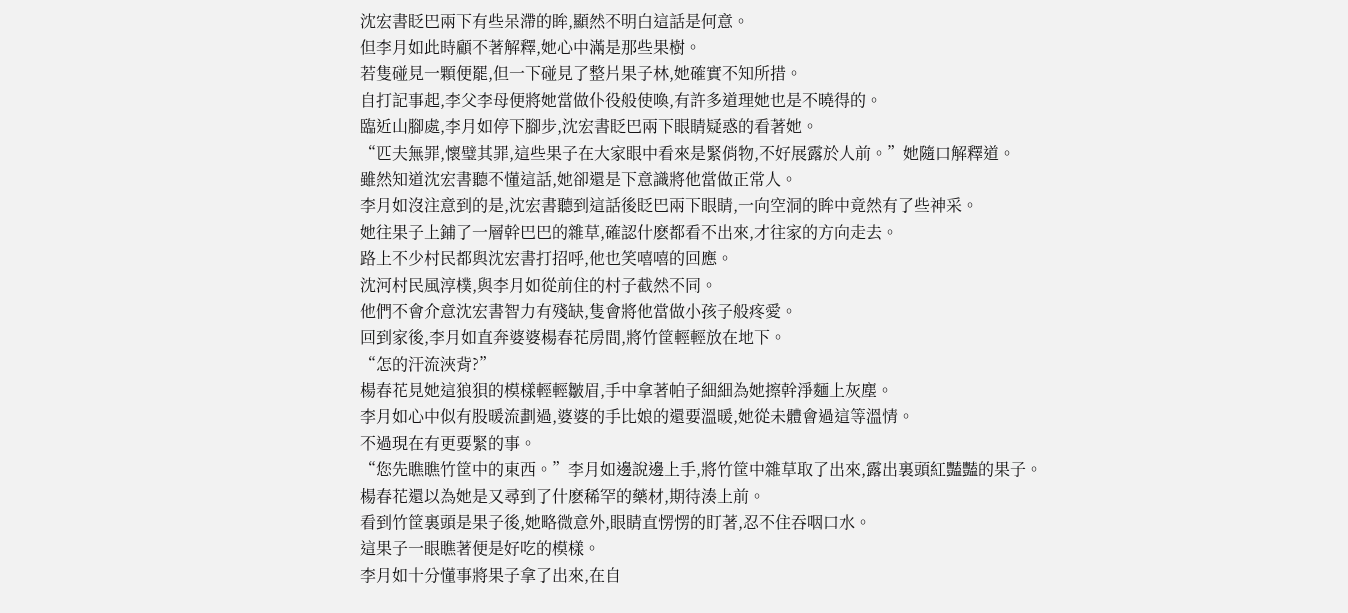沈宏書眨巴兩下有些呆滯的眸,顯然不明白這話是何意。
但李月如此時顧不著解釋,她心中滿是那些果樹。
若隻碰見一顆便罷,但一下碰見了整片果子林,她確實不知所措。
自打記事起,李父李母便將她當做仆役般使喚,有許多道理她也是不曉得的。
臨近山腳處,李月如停下腳步,沈宏書眨巴兩下眼睛疑惑的看著她。
“匹夫無罪,懷璧其罪,這些果子在大家眼中看來是緊俏物,不好展露於人前。”她隨口解釋道。
雖然知道沈宏書聽不懂這話,她卻還是下意識將他當做正常人。
李月如沒注意到的是,沈宏書聽到這話後眨巴兩下眼睛,一向空洞的眸中竟然有了些神采。
她往果子上鋪了一層幹巴巴的雜草,確認什麽都看不出來,才往家的方向走去。
路上不少村民都與沈宏書打招呼,他也笑嘻嘻的回應。
沈河村民風淳樸,與李月如從前住的村子截然不同。
他們不會介意沈宏書智力有殘缺,隻會將他當做小孩子般疼愛。
回到家後,李月如直奔婆婆楊春花房間,將竹筐輕輕放在地下。
“怎的汗流浹背?”
楊春花見她這狼狽的模樣輕輕皺眉,手中拿著帕子細細為她擦幹淨麵上灰塵。
李月如心中似有股暖流劃過,婆婆的手比娘的還要溫暖,她從未體會過這等溫情。
不過現在有更要緊的事。
“您先瞧瞧竹筐中的東西。”李月如邊說邊上手,將竹筐中雜草取了出來,露出裏頭紅豔豔的果子。
楊春花還以為她是又尋到了什麽稀罕的藥材,期待湊上前。
看到竹筐裏頭是果子後,她略微意外,眼睛直愣愣的盯著,忍不住吞咽口水。
這果子一眼瞧著便是好吃的模樣。
李月如十分懂事將果子拿了出來,在自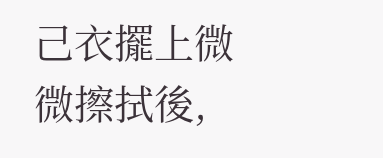己衣擺上微微擦拭後,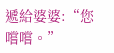遞給婆婆:“您嚐嚐。”